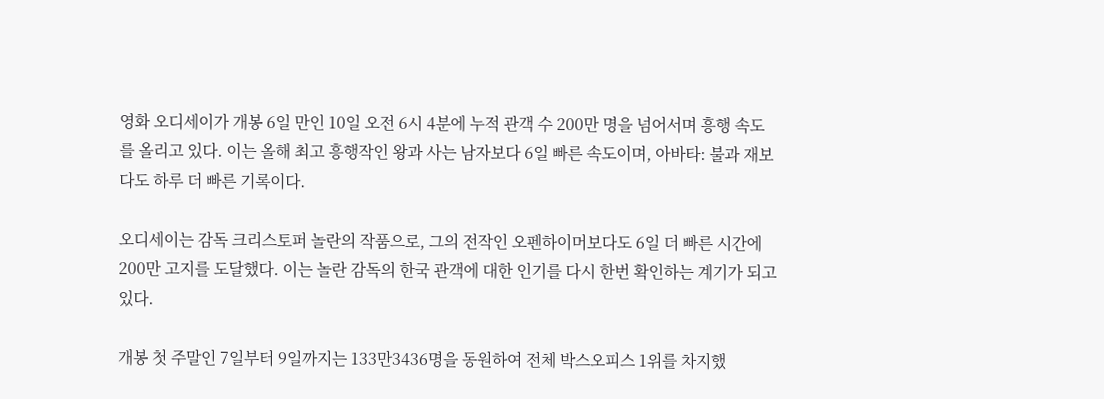영화 오디세이가 개봉 6일 만인 10일 오전 6시 4분에 누적 관객 수 200만 명을 넘어서며 흥행 속도를 올리고 있다. 이는 올해 최고 흥행작인 왕과 사는 남자보다 6일 빠른 속도이며, 아바타: 불과 재보다도 하루 더 빠른 기록이다.

오디세이는 감독 크리스토퍼 놀란의 작품으로, 그의 전작인 오펜하이머보다도 6일 더 빠른 시간에 200만 고지를 도달했다. 이는 놀란 감독의 한국 관객에 대한 인기를 다시 한번 확인하는 계기가 되고 있다.

개봉 첫 주말인 7일부터 9일까지는 133만3436명을 동원하여 전체 박스오피스 1위를 차지했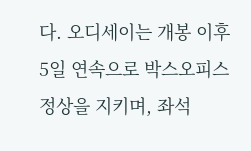다. 오디세이는 개봉 이후 5일 연속으로 박스오피스 정상을 지키며, 좌석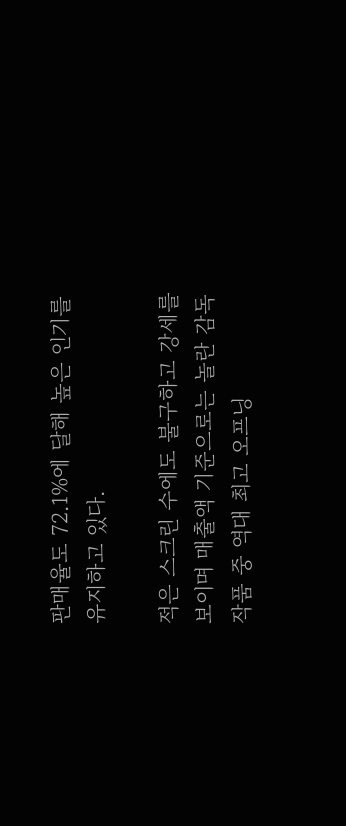판매율도 72.1%에 달해 높은 인기를 유지하고 있다.

적은 스크린 수에도 불구하고 강세를 보이며 매출액 기준으로는 놀란 감독 작품 중 역대 최고 오프닝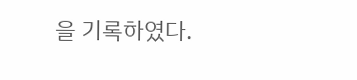을 기록하였다.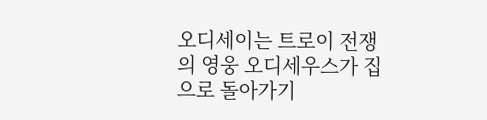오디세이는 트로이 전쟁의 영웅 오디세우스가 집으로 돌아가기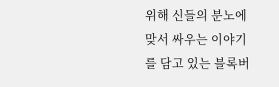위해 신들의 분노에 맞서 싸우는 이야기를 담고 있는 블록버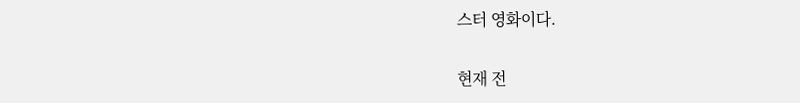스터 영화이다.

현재 전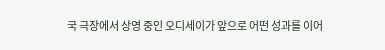국 극장에서 상영 중인 오디세이가 앞으로 어떤 성과를 이어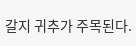갈지 귀추가 주목된다.